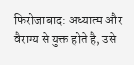फिरोजाबाद: अध्यात्म और वैराग्य से युक्त होते है, उसे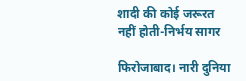शादी की कोई जरूरत नहीं होती-निर्भय सागर

फिरोजाबाद। नारी दुनिया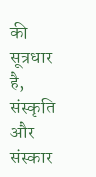की सूत्रधार है, संस्कृति और संस्कार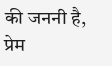की जननी है, प्रेम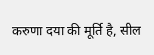करुणा दया की मूर्ति है, सील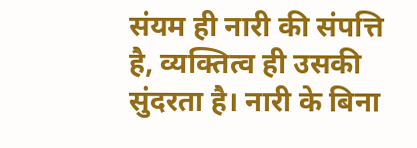संयम ही नारी की संपत्ति है, व्यक्तित्व ही उसकी सुंदरता है। नारी के बिना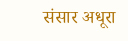संसार अधूरा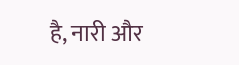है, नारी और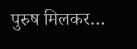पुरुष मिलकर…